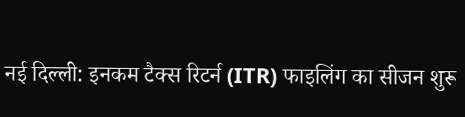नई दिल्ली: इनकम टैक्स रिटर्न (ITR) फाइलिंग का सीजन शुरू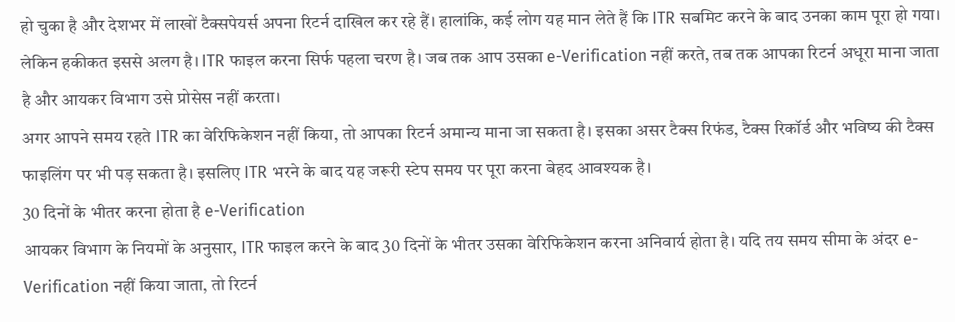हो चुका है और देशभर में लाखों टैक्सपेयर्स अपना रिटर्न दाखिल कर रहे हैं। हालांकि, कई लोग यह मान लेते हैं कि ITR सबमिट करने के बाद उनका काम पूरा हो गया। लेकिन हकीकत इससे अलग है। ITR फाइल करना सिर्फ पहला चरण है। जब तक आप उसका e-Verification नहीं करते, तब तक आपका रिटर्न अधूरा माना जाता है और आयकर विभाग उसे प्रोसेस नहीं करता।
अगर आपने समय रहते ITR का वेरिफिकेशन नहीं किया, तो आपका रिटर्न अमान्य माना जा सकता है। इसका असर टैक्स रिफंड, टैक्स रिकॉर्ड और भविष्य की टैक्स फाइलिंग पर भी पड़ सकता है। इसलिए ITR भरने के बाद यह जरूरी स्टेप समय पर पूरा करना बेहद आवश्यक है।
30 दिनों के भीतर करना होता है e-Verification
आयकर विभाग के नियमों के अनुसार, ITR फाइल करने के बाद 30 दिनों के भीतर उसका वेरिफिकेशन करना अनिवार्य होता है। यदि तय समय सीमा के अंदर e-Verification नहीं किया जाता, तो रिटर्न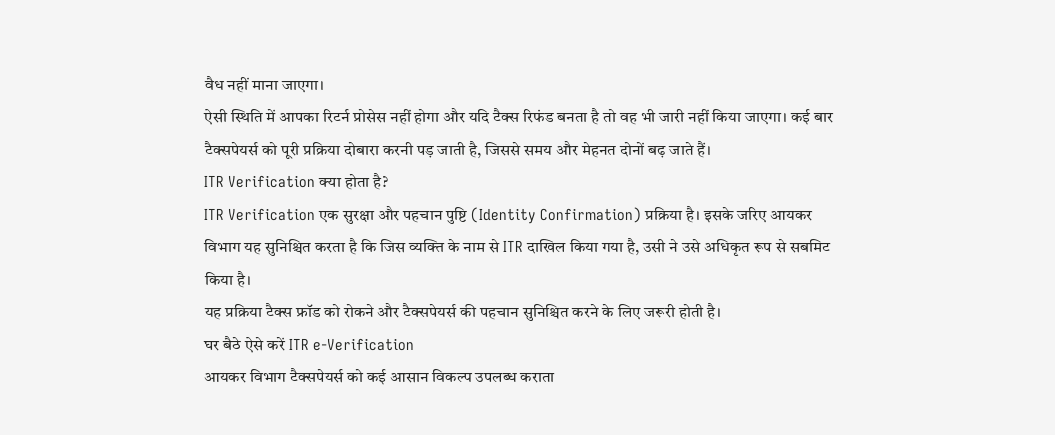वैध नहीं माना जाएगा।
ऐसी स्थिति में आपका रिटर्न प्रोसेस नहीं होगा और यदि टैक्स रिफंड बनता है तो वह भी जारी नहीं किया जाएगा। कई बार टैक्सपेयर्स को पूरी प्रक्रिया दोबारा करनी पड़ जाती है, जिससे समय और मेहनत दोनों बढ़ जाते हैं।
ITR Verification क्या होता है?
ITR Verification एक सुरक्षा और पहचान पुष्टि (Identity Confirmation) प्रक्रिया है। इसके जरिए आयकर विभाग यह सुनिश्चित करता है कि जिस व्यक्ति के नाम से ITR दाखिल किया गया है, उसी ने उसे अधिकृत रूप से सबमिट किया है।
यह प्रक्रिया टैक्स फ्रॉड को रोकने और टैक्सपेयर्स की पहचान सुनिश्चित करने के लिए जरूरी होती है।
घर बैठे ऐसे करें ITR e-Verification
आयकर विभाग टैक्सपेयर्स को कई आसान विकल्प उपलब्ध कराता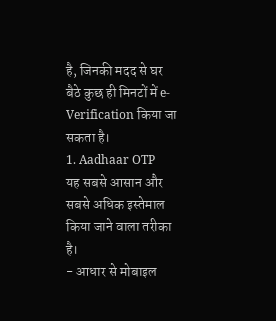है, जिनकी मदद से घर बैठे कुछ ही मिनटों में e-Verification किया जा सकता है।
1. Aadhaar OTP
यह सबसे आसान और सबसे अधिक इस्तेमाल किया जाने वाला तरीका है।
- आधार से मोबाइल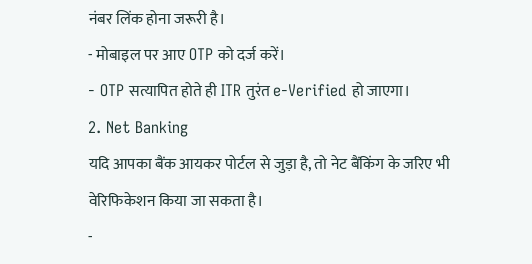नंबर लिंक होना जरूरी है।
- मोबाइल पर आए OTP को दर्ज करें।
- OTP सत्यापित होते ही ITR तुरंत e-Verified हो जाएगा।
2. Net Banking
यदि आपका बैंक आयकर पोर्टल से जुड़ा है, तो नेट बैंकिंग के जरिए भी वेरिफिकेशन किया जा सकता है।
-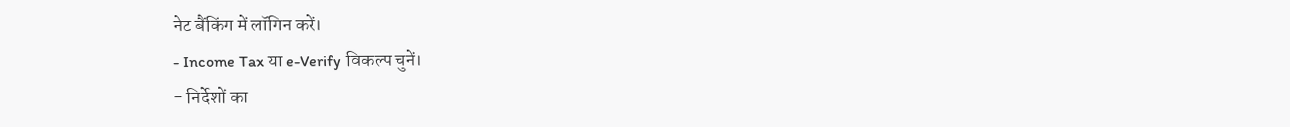नेट बैंकिंग में लॉगिन करें।
- Income Tax या e-Verify विकल्प चुनें।
- निर्देशों का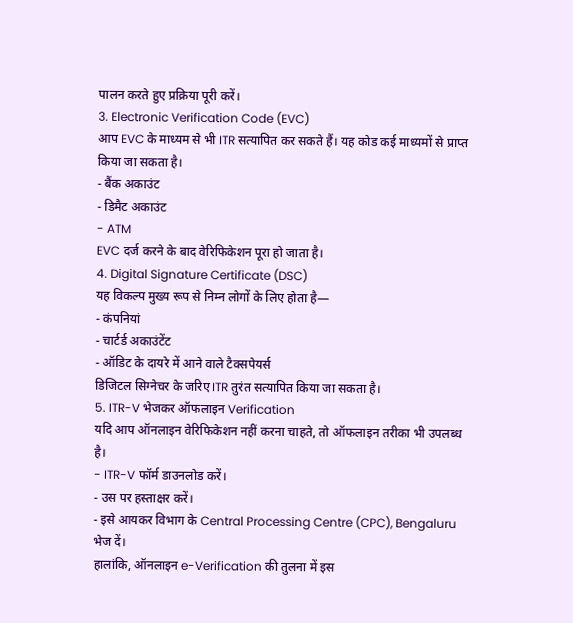पालन करते हुए प्रक्रिया पूरी करें।
3. Electronic Verification Code (EVC)
आप EVC के माध्यम से भी ITR सत्यापित कर सकते हैं। यह कोड कई माध्यमों से प्राप्त किया जा सकता है।
- बैंक अकाउंट
- डिमैट अकाउंट
- ATM
EVC दर्ज करने के बाद वेरिफिकेशन पूरा हो जाता है।
4. Digital Signature Certificate (DSC)
यह विकल्प मुख्य रूप से निम्न लोगों के लिए होता है—
- कंपनियां
- चार्टर्ड अकाउंटेंट
- ऑडिट के दायरे में आने वाले टैक्सपेयर्स
डिजिटल सिग्नेचर के जरिए ITR तुरंत सत्यापित किया जा सकता है।
5. ITR-V भेजकर ऑफलाइन Verification
यदि आप ऑनलाइन वेरिफिकेशन नहीं करना चाहते, तो ऑफलाइन तरीका भी उपलब्ध है।
- ITR-V फॉर्म डाउनलोड करें।
- उस पर हस्ताक्षर करें।
- इसे आयकर विभाग के Central Processing Centre (CPC), Bengaluru भेज दें।
हालांकि, ऑनलाइन e-Verification की तुलना में इस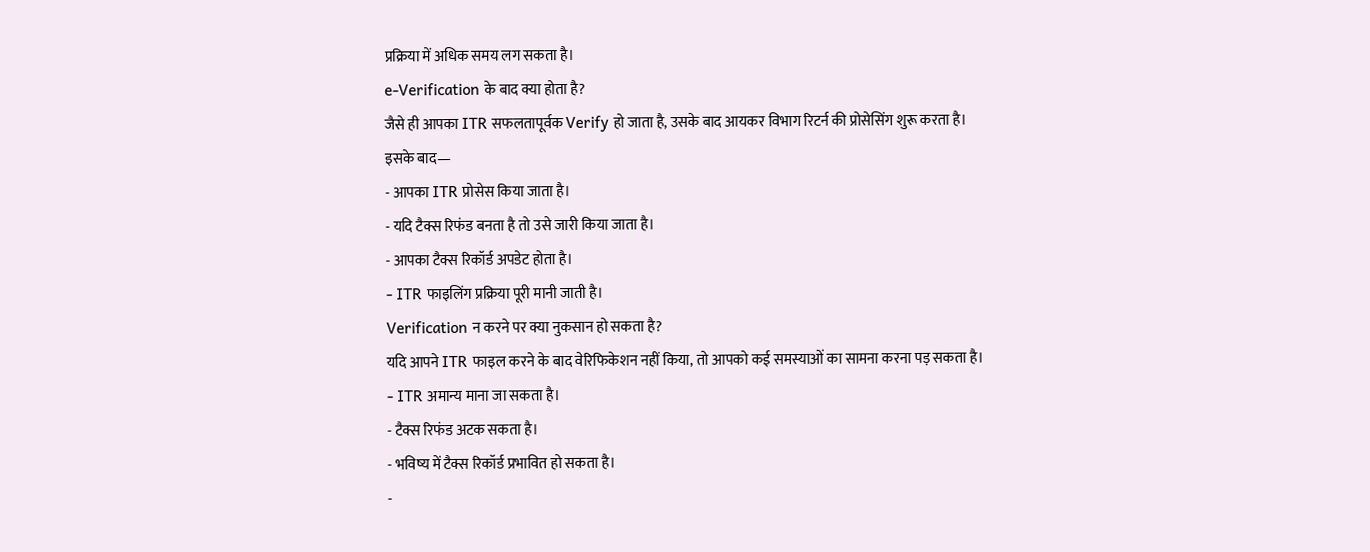प्रक्रिया में अधिक समय लग सकता है।
e-Verification के बाद क्या होता है?
जैसे ही आपका ITR सफलतापूर्वक Verify हो जाता है, उसके बाद आयकर विभाग रिटर्न की प्रोसेसिंग शुरू करता है।
इसके बाद—
- आपका ITR प्रोसेस किया जाता है।
- यदि टैक्स रिफंड बनता है तो उसे जारी किया जाता है।
- आपका टैक्स रिकॉर्ड अपडेट होता है।
- ITR फाइलिंग प्रक्रिया पूरी मानी जाती है।
Verification न करने पर क्या नुकसान हो सकता है?
यदि आपने ITR फाइल करने के बाद वेरिफिकेशन नहीं किया, तो आपको कई समस्याओं का सामना करना पड़ सकता है।
- ITR अमान्य माना जा सकता है।
- टैक्स रिफंड अटक सकता है।
- भविष्य में टैक्स रिकॉर्ड प्रभावित हो सकता है।
-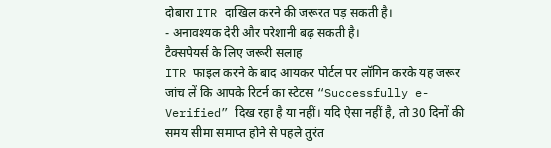दोबारा ITR दाखिल करने की जरूरत पड़ सकती है।
- अनावश्यक देरी और परेशानी बढ़ सकती है।
टैक्सपेयर्स के लिए जरूरी सलाह
ITR फाइल करने के बाद आयकर पोर्टल पर लॉगिन करके यह जरूर जांच लें कि आपके रिटर्न का स्टेटस “Successfully e-Verified” दिख रहा है या नहीं। यदि ऐसा नहीं है, तो 30 दिनों की समय सीमा समाप्त होने से पहले तुरंत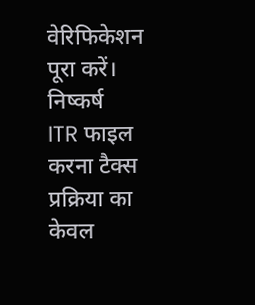वेरिफिकेशन पूरा करें।
निष्कर्ष
ITR फाइल करना टैक्स प्रक्रिया का केवल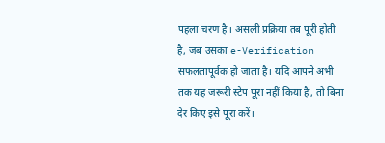पहला चरण है। असली प्रक्रिया तब पूरी होती है, जब उसका e-Verification सफलतापूर्वक हो जाता है। यदि आपने अभी तक यह जरूरी स्टेप पूरा नहीं किया है, तो बिना देर किए इसे पूरा करें।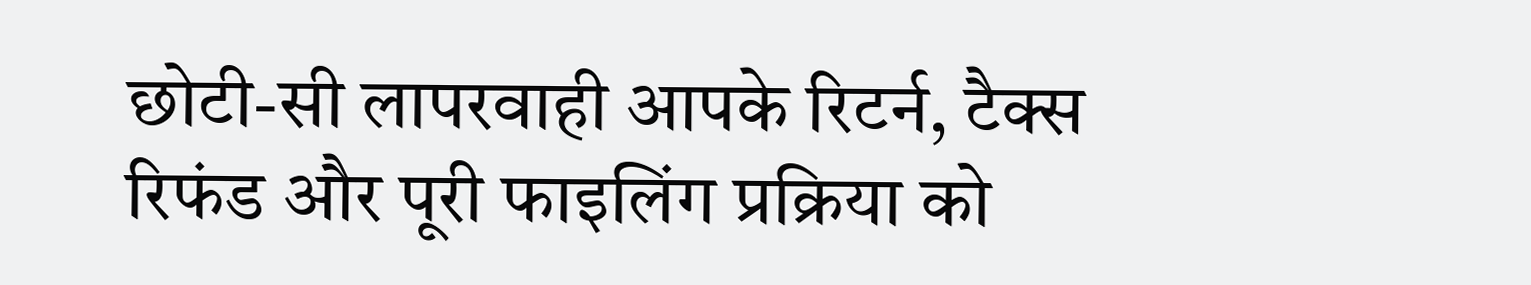छोटी-सी लापरवाही आपके रिटर्न, टैक्स रिफंड और पूरी फाइलिंग प्रक्रिया को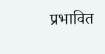प्रभावित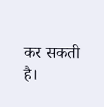कर सकती है।